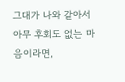그대가 나와 같아서
아무 후회도 없는 마음이라면,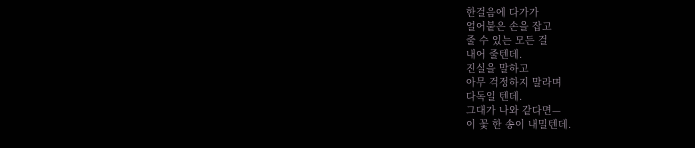한걸음에 다가가
얼어붙은 손을 잡고
줄 수 있는 모든 걸
내어 줄텐데.
진실을 말하고
아무 걱정하지 말라며
다독일 텐데.
그대가 나와 같다면—
이 꽃 한 송이 내밀텐데.